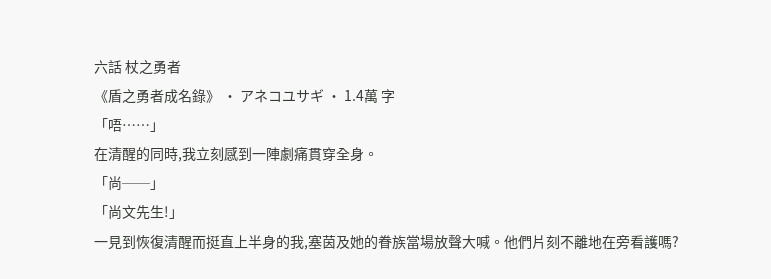六話 杖之勇者
《盾之勇者成名錄》 · アネコユサギ · 1.4萬 字
「唔……」
在清醒的同時,我立刻感到一陣劇痛貫穿全身。
「尚──」
「尚文先生!」
一見到恢復清醒而挺直上半身的我,塞茵及她的眷族當場放聲大喊。他們片刻不離地在旁看護嗎?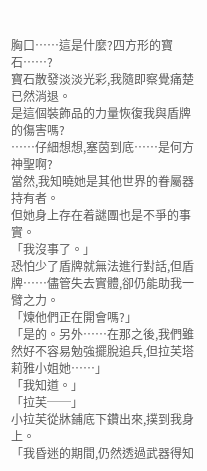胸口……這是什麼?四方形的寶石……?
寶石散發淡淡光彩,我隨即察覺痛楚已然消退。
是這個裝飾品的力量恢復我與盾牌的傷害嗎?
……仔細想想,塞茵到底……是何方神聖啊?
當然,我知曉她是其他世界的眷屬器持有者。
但她身上存在着謎團也是不爭的事實。
「我沒事了。」
恐怕少了盾牌就無法進行對話,但盾牌……儘管失去實體,卻仍能助我一臂之力。
「煉他們正在開會嗎?」
「是的。另外……在那之後,我們雖然好不容易勉強擺脫追兵,但拉芙塔莉雅小姐她……」
「我知道。」
「拉芙──」
小拉芙從牀鋪底下鑽出來,撲到我身上。
「我昏迷的期間,仍然透過武器得知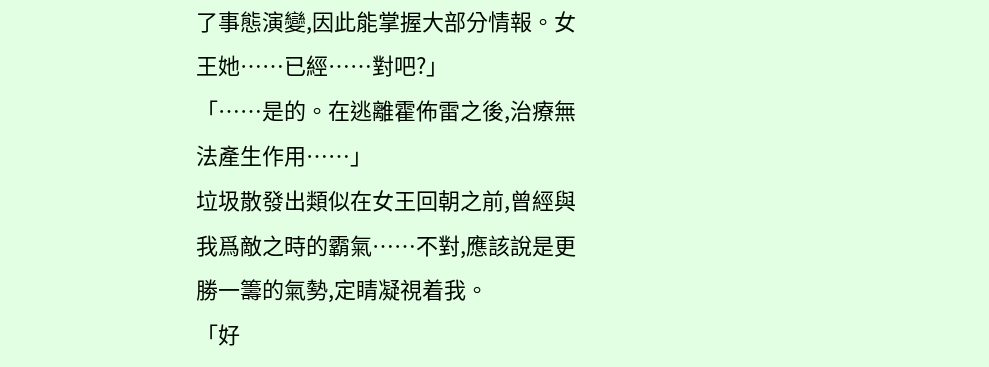了事態演變,因此能掌握大部分情報。女王她……已經……對吧?」
「……是的。在逃離霍佈雷之後,治療無法產生作用……」
垃圾散發出類似在女王回朝之前,曾經與我爲敵之時的霸氣……不對,應該說是更勝一籌的氣勢,定睛凝視着我。
「好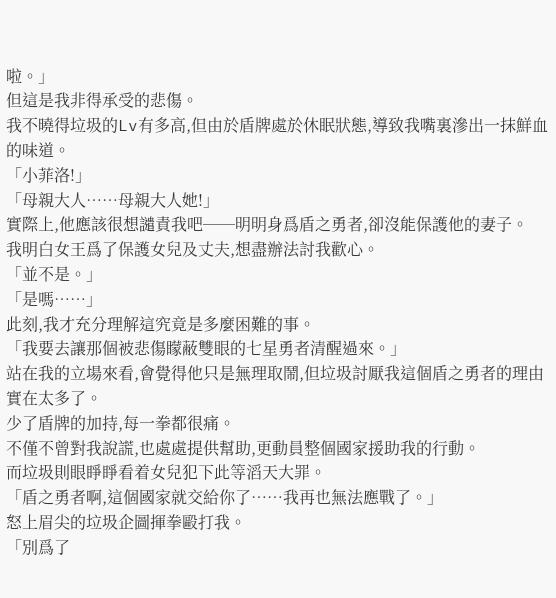啦。」
但這是我非得承受的悲傷。
我不曉得垃圾的Lv有多高,但由於盾牌處於休眠狀態,導致我嘴裏滲出一抹鮮血的味道。
「小菲洛!」
「母親大人……母親大人她!」
實際上,他應該很想譴責我吧──明明身爲盾之勇者,卻沒能保護他的妻子。
我明白女王爲了保護女兒及丈夫,想盡辦法討我歡心。
「並不是。」
「是嗎……」
此刻,我才充分理解這究竟是多麼困難的事。
「我要去讓那個被悲傷矇蔽雙眼的七星勇者清醒過來。」
站在我的立場來看,會覺得他只是無理取鬧,但垃圾討厭我這個盾之勇者的理由實在太多了。
少了盾牌的加持,每一拳都很痛。
不僅不曾對我說謊,也處處提供幫助,更動員整個國家援助我的行動。
而垃圾則眼睜睜看着女兒犯下此等滔天大罪。
「盾之勇者啊,這個國家就交給你了……我再也無法應戰了。」
怒上眉尖的垃圾企圖揮拳毆打我。
「別爲了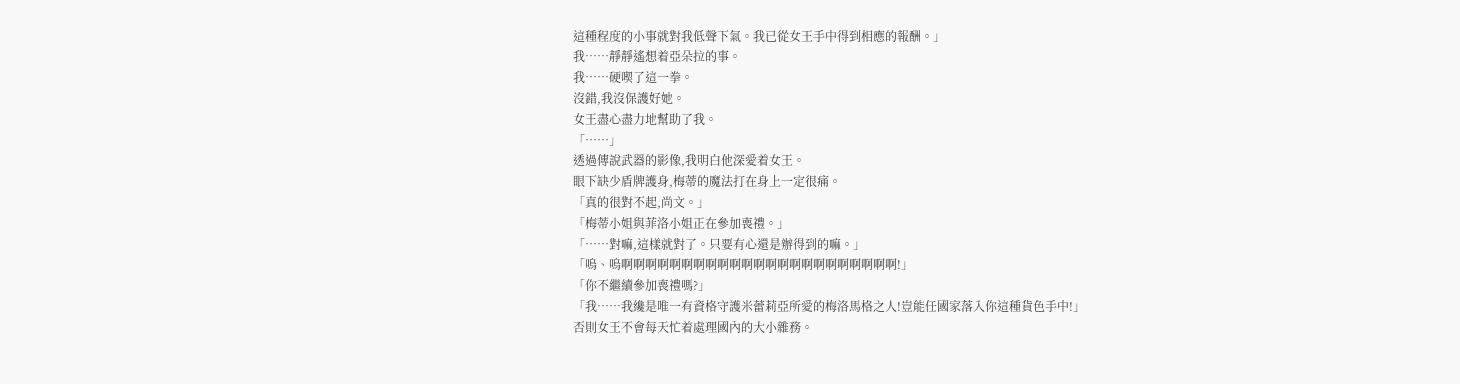這種程度的小事就對我低聲下氣。我已從女王手中得到相應的報酬。」
我……靜靜遙想着亞朵拉的事。
我……硬喫了這一拳。
沒錯,我沒保護好她。
女王盡心盡力地幫助了我。
「……」
透過傳說武器的影像,我明白他深愛着女王。
眼下缺少盾牌護身,梅蒂的魔法打在身上一定很痛。
「真的很對不起,尚文。」
「梅蒂小姐與菲洛小姐正在參加喪禮。」
「……對嘛,這樣就對了。只要有心還是辦得到的嘛。」
「嗚、嗚啊啊啊啊啊啊啊啊啊啊啊啊啊啊啊啊啊啊啊啊啊啊啊!」
「你不繼續參加喪禮嗎?」
「我……我纔是唯一有資格守護米蕾莉亞所愛的梅洛馬格之人!豈能任國家落入你這種貨色手中!」
否則女王不會每天忙着處理國內的大小雜務。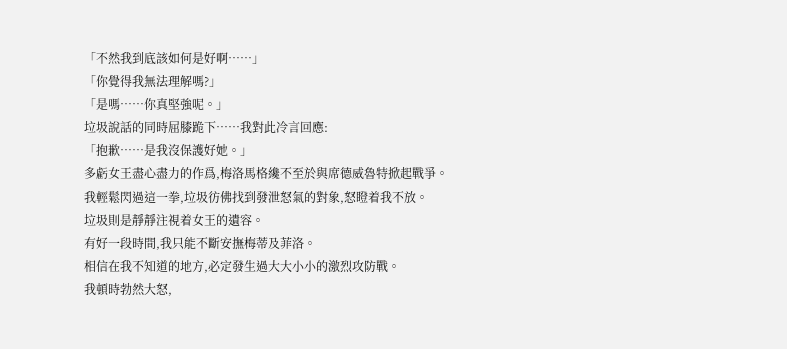「不然我到底該如何是好啊……」
「你覺得我無法理解嗎?」
「是嗎……你真堅強呢。」
垃圾說話的同時屈膝跪下……我對此冷言回應:
「抱歉……是我沒保護好她。」
多虧女王盡心盡力的作爲,梅洛馬格纔不至於與席德威魯特掀起戰爭。
我輕鬆閃過這一拳,垃圾彷佛找到發泄怒氣的對象,怒瞪着我不放。
垃圾則是靜靜注視着女王的遺容。
有好一段時間,我只能不斷安撫梅蒂及菲洛。
相信在我不知道的地方,必定發生過大大小小的激烈攻防戰。
我頓時勃然大怒,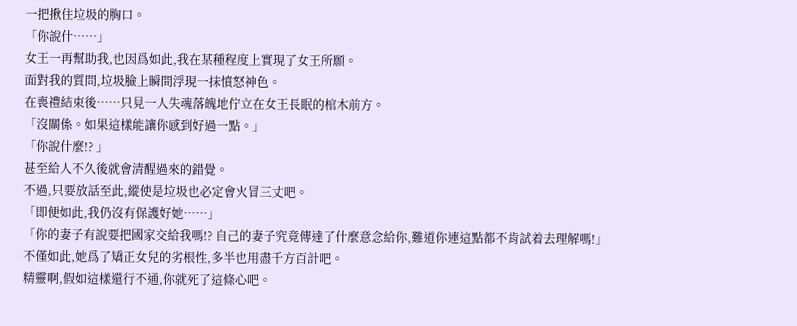一把揪住垃圾的胸口。
「你說什……」
女王一再幫助我,也因爲如此,我在某種程度上實現了女王所願。
面對我的質問,垃圾臉上瞬間浮現一抹憤怒神色。
在喪禮結束後……只見一人失魂落魄地佇立在女王長眠的棺木前方。
「沒關係。如果這樣能讓你感到好過一點。」
「你說什麼!? 」
甚至給人不久後就會清醒過來的錯覺。
不過,只要放話至此,縱使是垃圾也必定會火冒三丈吧。
「即便如此,我仍沒有保護好她……」
「你的妻子有說要把國家交給我嗎!? 自己的妻子究竟傳達了什麼意念給你,難道你連這點都不肯試着去理解嗎!」
不僅如此,她爲了矯正女兒的劣根性,多半也用盡千方百計吧。
精靈啊,假如這樣還行不通,你就死了這條心吧。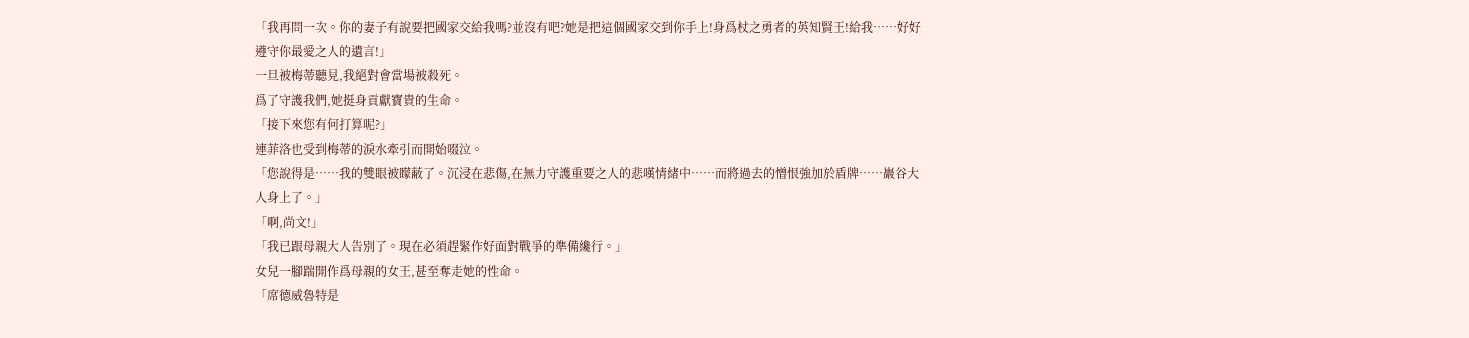「我再問一次。你的妻子有說要把國家交給我嗎?並沒有吧?她是把這個國家交到你手上!身爲杖之勇者的英知賢王!給我……好好遵守你最愛之人的遺言!」
一旦被梅蒂聽見,我絕對會當場被殺死。
爲了守護我們,她挺身貢獻寶貴的生命。
「接下來您有何打算呢?」
連菲洛也受到梅蒂的淚水牽引而開始啜泣。
「您說得是……我的雙眼被矇蔽了。沉浸在悲傷,在無力守護重要之人的悲嘆情緒中……而將過去的憎恨強加於盾牌……巖谷大人身上了。」
「啊,尚文!」
「我已跟母親大人告別了。現在必須趕緊作好面對戰爭的準備纔行。」
女兒一腳踹開作爲母親的女王,甚至奪走她的性命。
「席德威魯特是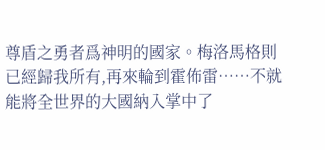尊盾之勇者爲神明的國家。梅洛馬格則已經歸我所有,再來輪到霍佈雷……不就能將全世界的大國納入掌中了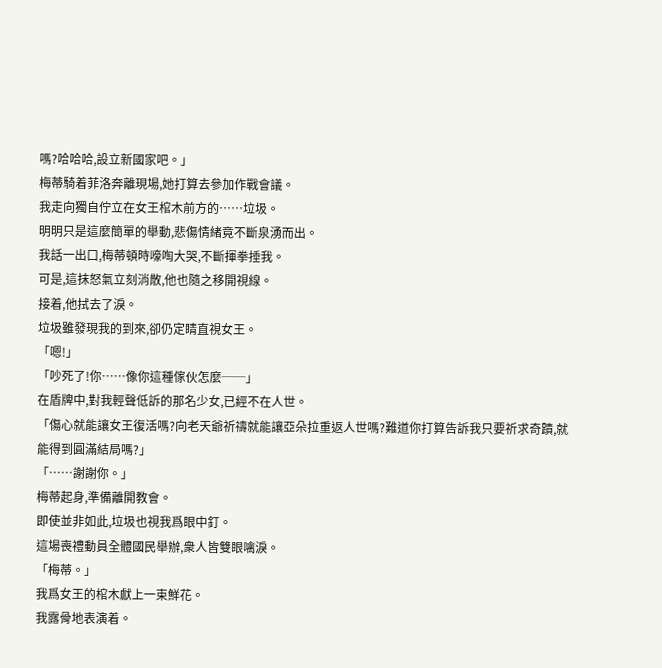嗎?哈哈哈,設立新國家吧。」
梅蒂騎着菲洛奔離現場,她打算去參加作戰會議。
我走向獨自佇立在女王棺木前方的……垃圾。
明明只是這麼簡單的舉動,悲傷情緒竟不斷泉湧而出。
我話一出口,梅蒂頓時嚎啕大哭,不斷揮拳捶我。
可是,這抹怒氣立刻消散,他也隨之移開視線。
接着,他拭去了淚。
垃圾雖發現我的到來,卻仍定睛直視女王。
「嗯!」
「吵死了!你……像你這種傢伙怎麼──」
在盾牌中,對我輕聲低訴的那名少女,已經不在人世。
「傷心就能讓女王復活嗎?向老天爺祈禱就能讓亞朵拉重返人世嗎?難道你打算告訴我只要祈求奇蹟,就能得到圓滿結局嗎?」
「……謝謝你。」
梅蒂起身,準備離開教會。
即使並非如此,垃圾也視我爲眼中釘。
這場喪禮動員全體國民舉辦,衆人皆雙眼噙淚。
「梅蒂。」
我爲女王的棺木獻上一束鮮花。
我露骨地表演着。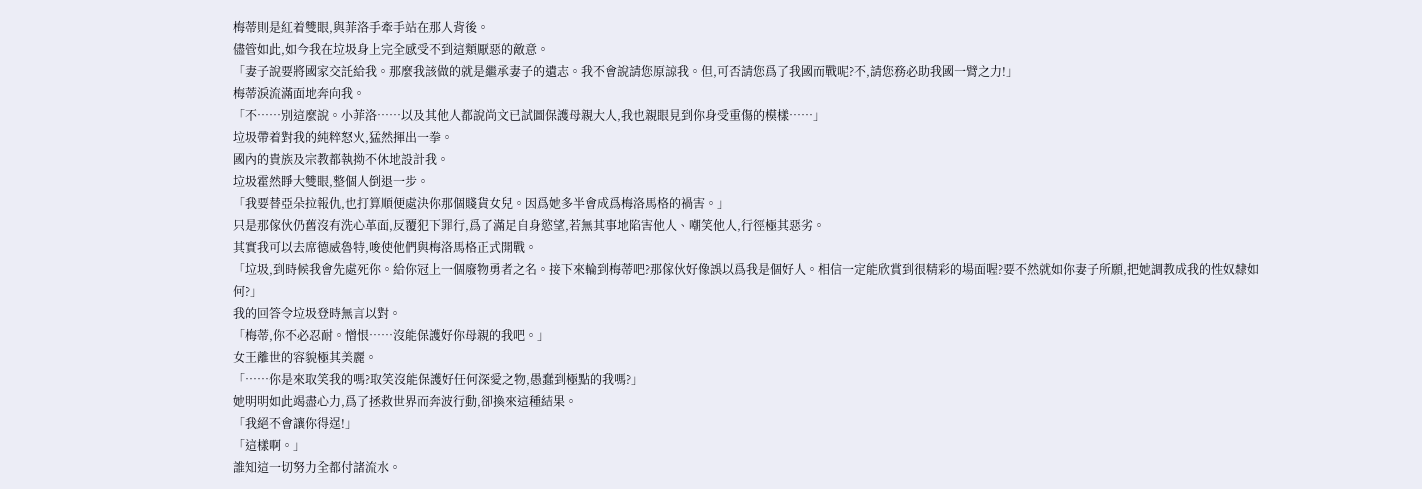梅蒂則是紅着雙眼,與菲洛手牽手站在那人背後。
儘管如此,如今我在垃圾身上完全感受不到這類厭惡的敵意。
「妻子說要將國家交託給我。那麼我該做的就是繼承妻子的遺志。我不會說請您原諒我。但,可否請您爲了我國而戰呢?不,請您務必助我國一臂之力!」
梅蒂淚流滿面地奔向我。
「不……別這麼說。小菲洛……以及其他人都說尚文已試圖保護母親大人,我也親眼見到你身受重傷的模樣……」
垃圾帶着對我的純粹怒火,猛然揮出一拳。
國內的貴族及宗教都執拗不休地設計我。
垃圾霍然睜大雙眼,整個人倒退一步。
「我要替亞朵拉報仇,也打算順便處決你那個賤貨女兒。因爲她多半會成爲梅洛馬格的禍害。」
只是那傢伙仍舊沒有洗心革面,反覆犯下罪行,爲了滿足自身慾望,若無其事地陷害他人、嘲笑他人,行徑極其惡劣。
其實我可以去席德威魯特,唆使他們與梅洛馬格正式開戰。
「垃圾,到時候我會先處死你。給你冠上一個廢物勇者之名。接下來輪到梅蒂吧?那傢伙好像誤以爲我是個好人。相信一定能欣賞到很精彩的場面喔?要不然就如你妻子所願,把她調教成我的性奴隸如何?」
我的回答令垃圾登時無言以對。
「梅蒂,你不必忍耐。憎恨……沒能保護好你母親的我吧。」
女王離世的容貌極其美麗。
「……你是來取笑我的嗎?取笑沒能保護好任何深愛之物,愚蠢到極點的我嗎?」
她明明如此竭盡心力,爲了拯救世界而奔波行動,卻換來這種結果。
「我絕不會讓你得逞!」
「這樣啊。」
誰知這一切努力全都付諸流水。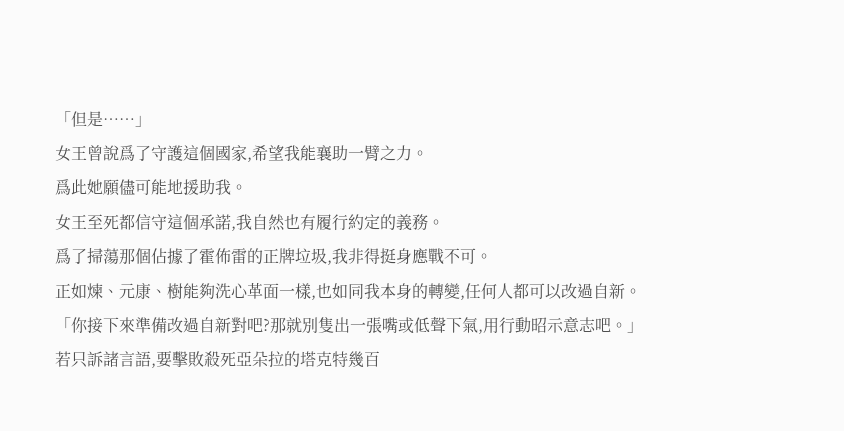「但是……」
女王曾說爲了守護這個國家,希望我能襄助一臂之力。
爲此她願儘可能地援助我。
女王至死都信守這個承諾,我自然也有履行約定的義務。
爲了掃蕩那個佔據了霍佈雷的正牌垃圾,我非得挺身應戰不可。
正如煉、元康、樹能夠洗心革面一樣,也如同我本身的轉變,任何人都可以改過自新。
「你接下來準備改過自新對吧?那就別隻出一張嘴或低聲下氣,用行動昭示意志吧。」
若只訴諸言語,要擊敗殺死亞朵拉的塔克特幾百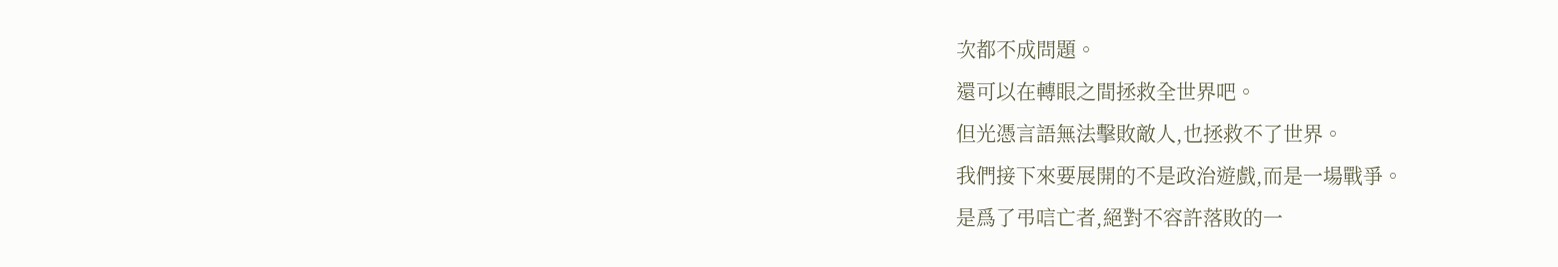次都不成問題。
還可以在轉眼之間拯救全世界吧。
但光憑言語無法擊敗敵人,也拯救不了世界。
我們接下來要展開的不是政治遊戲,而是一場戰爭。
是爲了弔唁亡者,絕對不容許落敗的一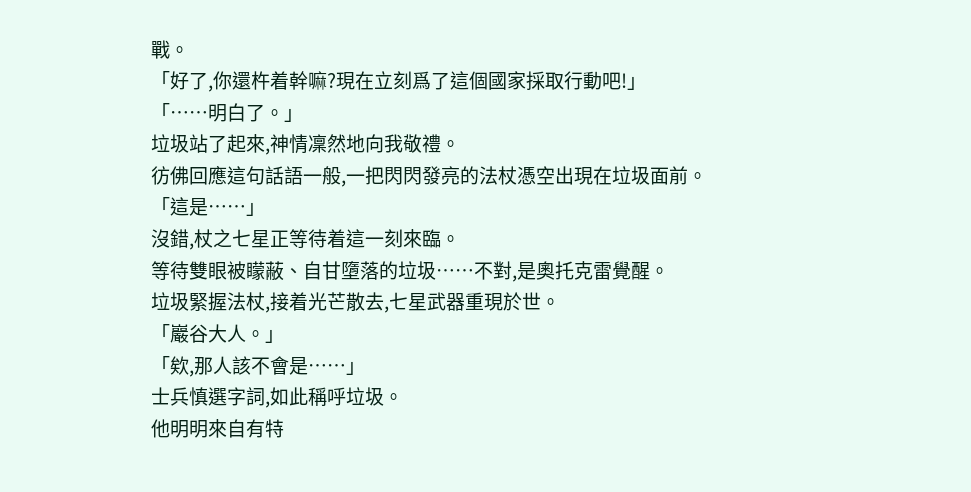戰。
「好了,你還杵着幹嘛?現在立刻爲了這個國家採取行動吧!」
「……明白了。」
垃圾站了起來,神情凜然地向我敬禮。
彷佛回應這句話語一般,一把閃閃發亮的法杖憑空出現在垃圾面前。
「這是……」
沒錯,杖之七星正等待着這一刻來臨。
等待雙眼被矇蔽、自甘墮落的垃圾……不對,是奧托克雷覺醒。
垃圾緊握法杖,接着光芒散去,七星武器重現於世。
「巖谷大人。」
「欸,那人該不會是……」
士兵慎選字詞,如此稱呼垃圾。
他明明來自有特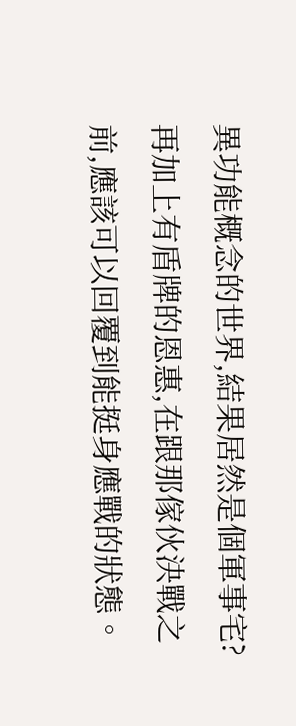異功能概念的世界,結果居然是個軍事宅?
再加上有盾牌的恩惠,在跟那傢伙決戰之前,應該可以回覆到能挺身應戰的狀態。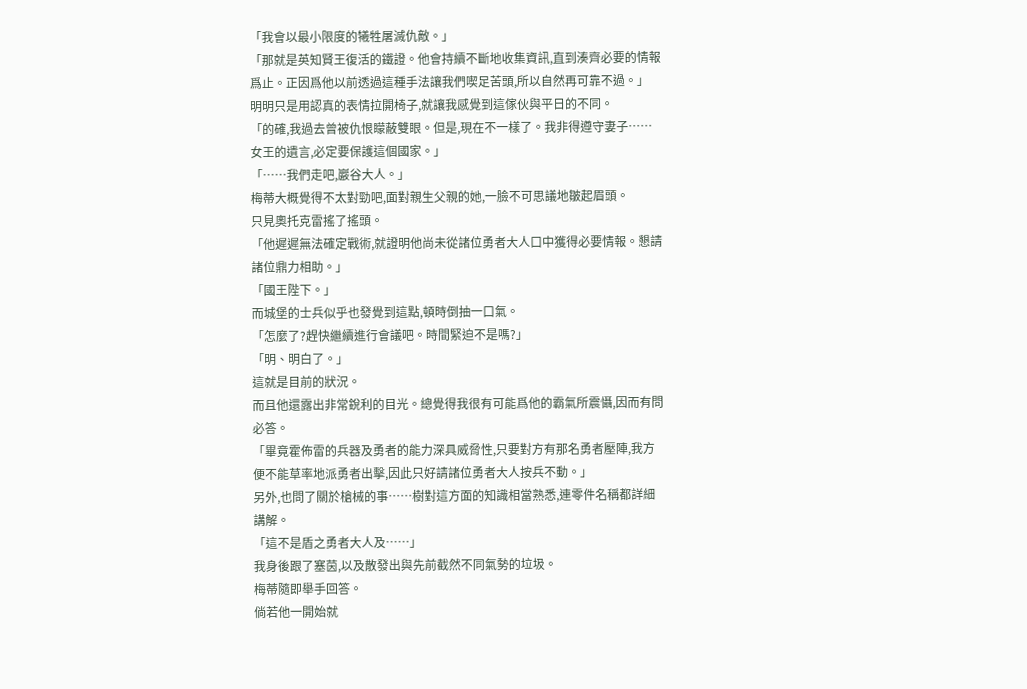「我會以最小限度的犧牲屠滅仇敵。」
「那就是英知賢王復活的鐵證。他會持續不斷地收集資訊,直到湊齊必要的情報爲止。正因爲他以前透過這種手法讓我們喫足苦頭,所以自然再可靠不過。」
明明只是用認真的表情拉開椅子,就讓我感覺到這傢伙與平日的不同。
「的確,我過去曾被仇恨矇蔽雙眼。但是,現在不一樣了。我非得遵守妻子……女王的遺言,必定要保護這個國家。」
「……我們走吧,巖谷大人。」
梅蒂大概覺得不太對勁吧,面對親生父親的她,一臉不可思議地皺起眉頭。
只見奧托克雷搖了搖頭。
「他遲遲無法確定戰術,就證明他尚未從諸位勇者大人口中獲得必要情報。懇請諸位鼎力相助。」
「國王陛下。」
而城堡的士兵似乎也發覺到這點,頓時倒抽一口氣。
「怎麼了?趕快繼續進行會議吧。時間緊迫不是嗎?」
「明、明白了。」
這就是目前的狀況。
而且他還露出非常銳利的目光。總覺得我很有可能爲他的霸氣所震懾,因而有問必答。
「畢竟霍佈雷的兵器及勇者的能力深具威脅性,只要對方有那名勇者壓陣,我方便不能草率地派勇者出擊,因此只好請諸位勇者大人按兵不動。」
另外,也問了關於槍械的事……樹對這方面的知識相當熟悉,連零件名稱都詳細講解。
「這不是盾之勇者大人及……」
我身後跟了塞茵,以及散發出與先前截然不同氣勢的垃圾。
梅蒂隨即舉手回答。
倘若他一開始就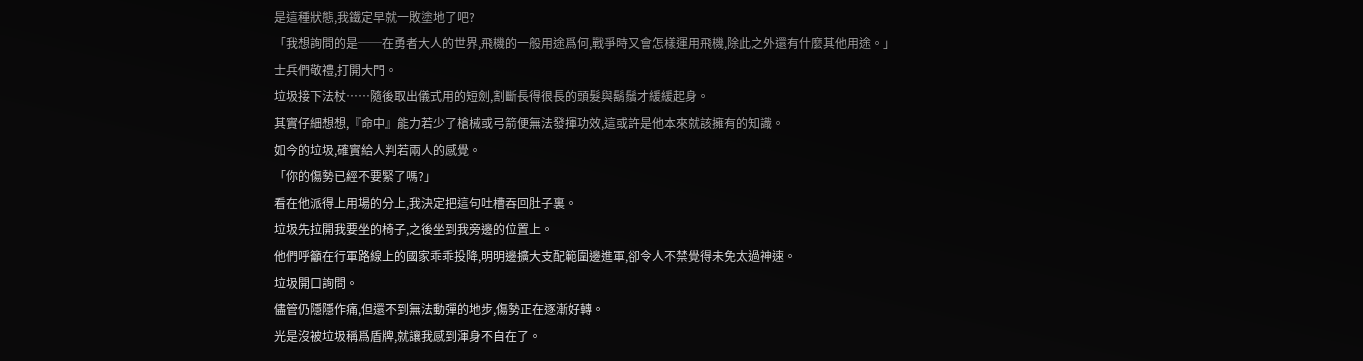是這種狀態,我鐵定早就一敗塗地了吧?
「我想詢問的是──在勇者大人的世界,飛機的一般用途爲何,戰爭時又會怎樣運用飛機,除此之外還有什麼其他用途。」
士兵們敬禮,打開大門。
垃圾接下法杖……隨後取出儀式用的短劍,割斷長得很長的頭髮與鬍鬚才緩緩起身。
其實仔細想想,『命中』能力若少了槍械或弓箭便無法發揮功效,這或許是他本來就該擁有的知識。
如今的垃圾,確實給人判若兩人的感覺。
「你的傷勢已經不要緊了嗎?」
看在他派得上用場的分上,我決定把這句吐槽吞回肚子裏。
垃圾先拉開我要坐的椅子,之後坐到我旁邊的位置上。
他們呼籲在行軍路線上的國家乖乖投降,明明邊擴大支配範圍邊進軍,卻令人不禁覺得未免太過神速。
垃圾開口詢問。
儘管仍隱隱作痛,但還不到無法動彈的地步,傷勢正在逐漸好轉。
光是沒被垃圾稱爲盾牌,就讓我感到渾身不自在了。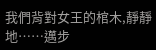我們背對女王的棺木,靜靜地……邁步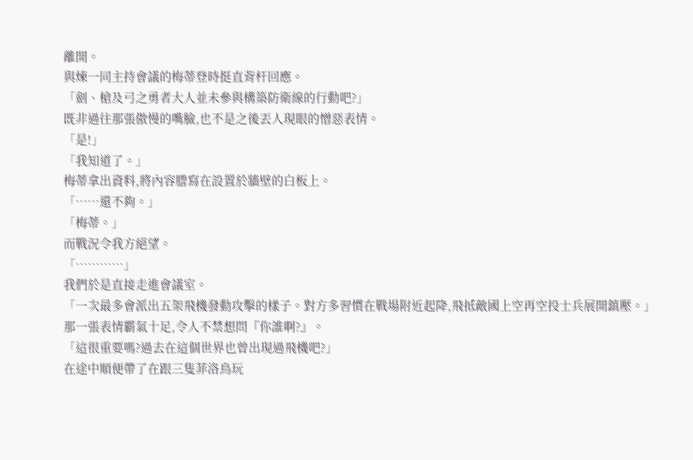離開。
與煉一同主持會議的梅蒂登時挺直背杆回應。
「劍、槍及弓之勇者大人並未參與構築防衛線的行動吧?」
既非過往那張傲慢的嘴臉,也不是之後丟人現眼的憎惡表情。
「是!」
「我知道了。」
梅蒂拿出資料,將內容謄寫在設置於牆壁的白板上。
「……還不夠。」
「梅蒂。」
而戰況令我方絕望。
「…………」
我們於是直接走進會議室。
「一次最多會派出五架飛機發動攻擊的樣子。對方多習慣在戰場附近起降,飛抵敵國上空再空投士兵展開鎮壓。」
那一張表情霸氣十足,令人不禁想問『你誰啊?』。
「這很重要嗎?過去在這個世界也曾出現過飛機吧?」
在途中順便帶了在跟三隻菲洛鳥玩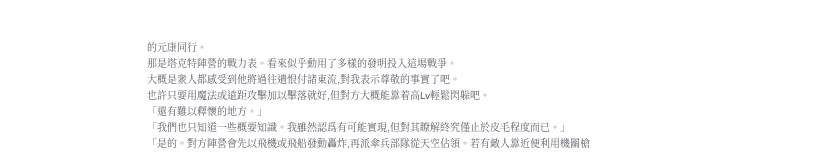的元康同行。
那是塔克特陣營的戰力表。看來似乎動用了多樣的發明投入這場戰爭。
大概是衆人都感受到他將過往遺恨付諸東流,對我表示尊敬的事實了吧。
也許只要用魔法或遠距攻擊加以擊落就好,但對方大概能靠着高Lv輕鬆閃躲吧。
「還有難以釋懷的地方。」
「我們也只知道一些概要知識。我雖然認爲有可能實現,但對其瞭解終究僅止於皮毛程度而已。」
「是的。對方陣營會先以飛機或飛船發動轟炸,再派傘兵部隊從天空佔領。若有敵人靠近便利用機關槍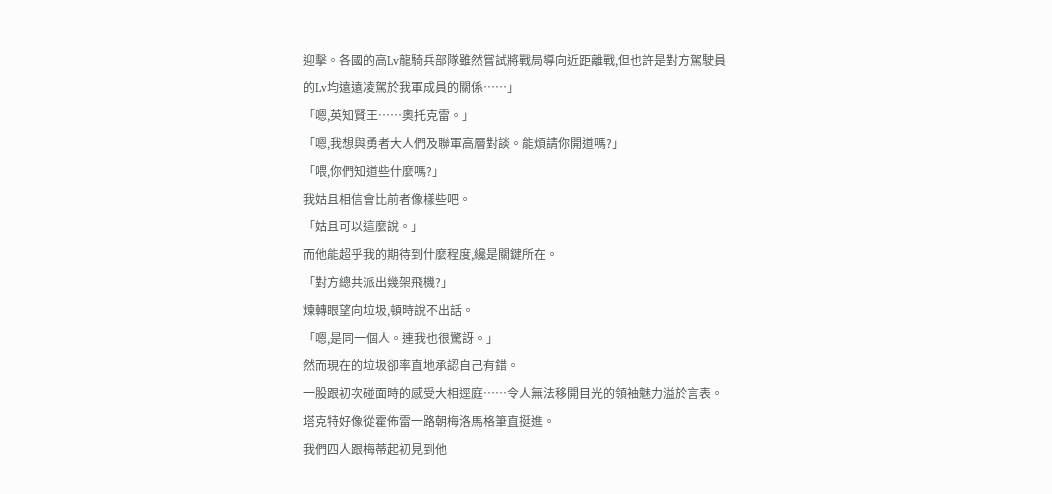迎擊。各國的高Lv龍騎兵部隊雖然嘗試將戰局導向近距離戰,但也許是對方駕駛員的Lv均遠遠凌駕於我軍成員的關係……」
「嗯,英知賢王……奧托克雷。」
「嗯,我想與勇者大人們及聯軍高層對談。能煩請你開道嗎?」
「喂,你們知道些什麼嗎?」
我姑且相信會比前者像樣些吧。
「姑且可以這麼說。」
而他能超乎我的期待到什麼程度,纔是關鍵所在。
「對方總共派出幾架飛機?」
煉轉眼望向垃圾,頓時說不出話。
「嗯,是同一個人。連我也很驚訝。」
然而現在的垃圾卻率直地承認自己有錯。
一股跟初次碰面時的感受大相逕庭……令人無法移開目光的領袖魅力溢於言表。
塔克特好像從霍佈雷一路朝梅洛馬格筆直挺進。
我們四人跟梅蒂起初見到他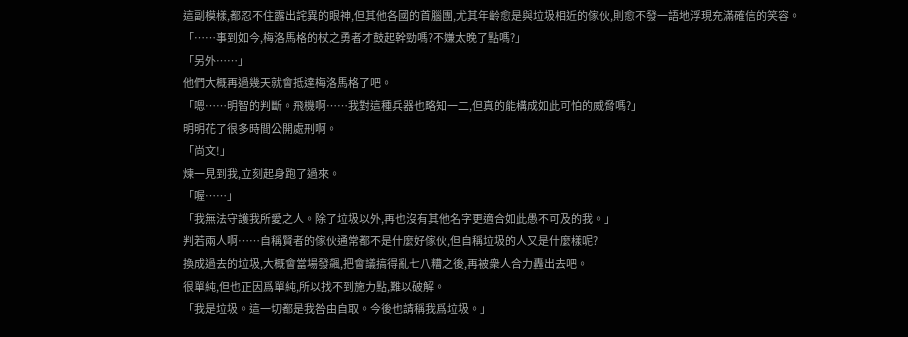這副模樣,都忍不住露出詫異的眼神,但其他各國的首腦團,尤其年齡愈是與垃圾相近的傢伙,則愈不發一語地浮現充滿確信的笑容。
「……事到如今,梅洛馬格的杖之勇者才鼓起幹勁嗎?不嫌太晚了點嗎?」
「另外……」
他們大概再過幾天就會抵達梅洛馬格了吧。
「嗯……明智的判斷。飛機啊……我對這種兵器也略知一二,但真的能構成如此可怕的威脅嗎?」
明明花了很多時間公開處刑啊。
「尚文!」
煉一見到我,立刻起身跑了過來。
「喔……」
「我無法守護我所愛之人。除了垃圾以外,再也沒有其他名字更適合如此愚不可及的我。」
判若兩人啊……自稱賢者的傢伙通常都不是什麼好傢伙,但自稱垃圾的人又是什麼樣呢?
換成過去的垃圾,大概會當場發飆,把會議搞得亂七八糟之後,再被衆人合力轟出去吧。
很單純,但也正因爲單純,所以找不到施力點,難以破解。
「我是垃圾。這一切都是我咎由自取。今後也請稱我爲垃圾。」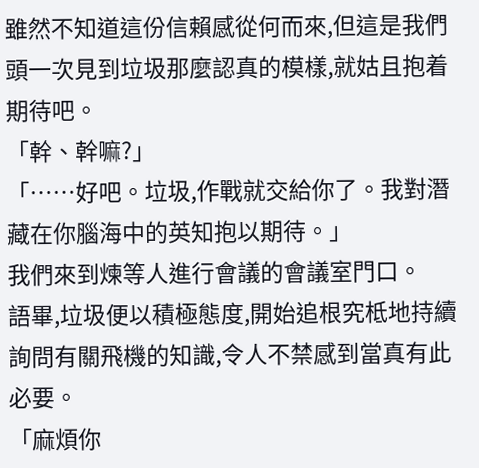雖然不知道這份信賴感從何而來,但這是我們頭一次見到垃圾那麼認真的模樣,就姑且抱着期待吧。
「幹、幹嘛?」
「……好吧。垃圾,作戰就交給你了。我對潛藏在你腦海中的英知抱以期待。」
我們來到煉等人進行會議的會議室門口。
語畢,垃圾便以積極態度,開始追根究柢地持續詢問有關飛機的知識,令人不禁感到當真有此必要。
「麻煩你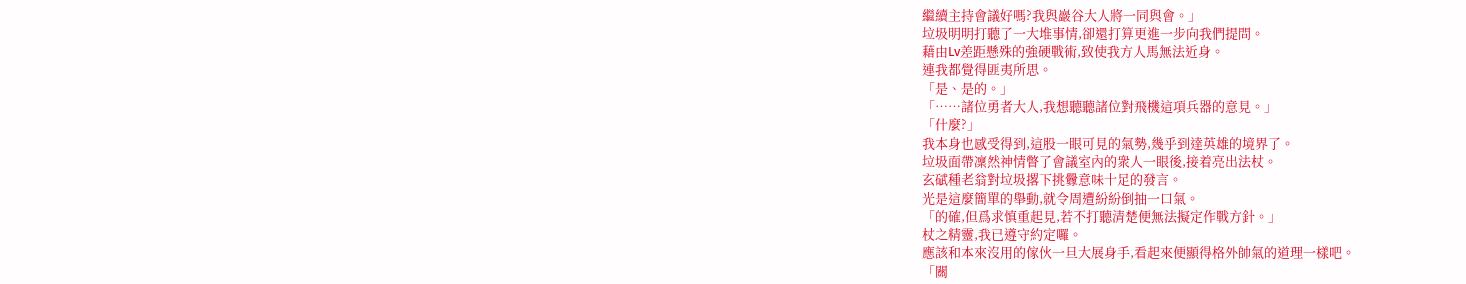繼續主持會議好嗎?我與巖谷大人將一同與會。」
垃圾明明打聽了一大堆事情,卻還打算更進一步向我們提問。
藉由Lv差距懸殊的強硬戰術,致使我方人馬無法近身。
連我都覺得匪夷所思。
「是、是的。」
「……諸位勇者大人,我想聽聽諸位對飛機這項兵器的意見。」
「什麼?」
我本身也感受得到,這股一眼可見的氣勢,幾乎到達英雄的境界了。
垃圾面帶凜然神情瞥了會議室內的衆人一眼後,接着亮出法杖。
玄碔種老翁對垃圾撂下挑釁意味十足的發言。
光是這麼簡單的舉動,就令周遭紛紛倒抽一口氣。
「的確,但爲求慎重起見,若不打聽清楚便無法擬定作戰方針。」
杖之精靈,我已遵守約定囉。
應該和本來沒用的傢伙一旦大展身手,看起來便顯得格外帥氣的道理一樣吧。
「關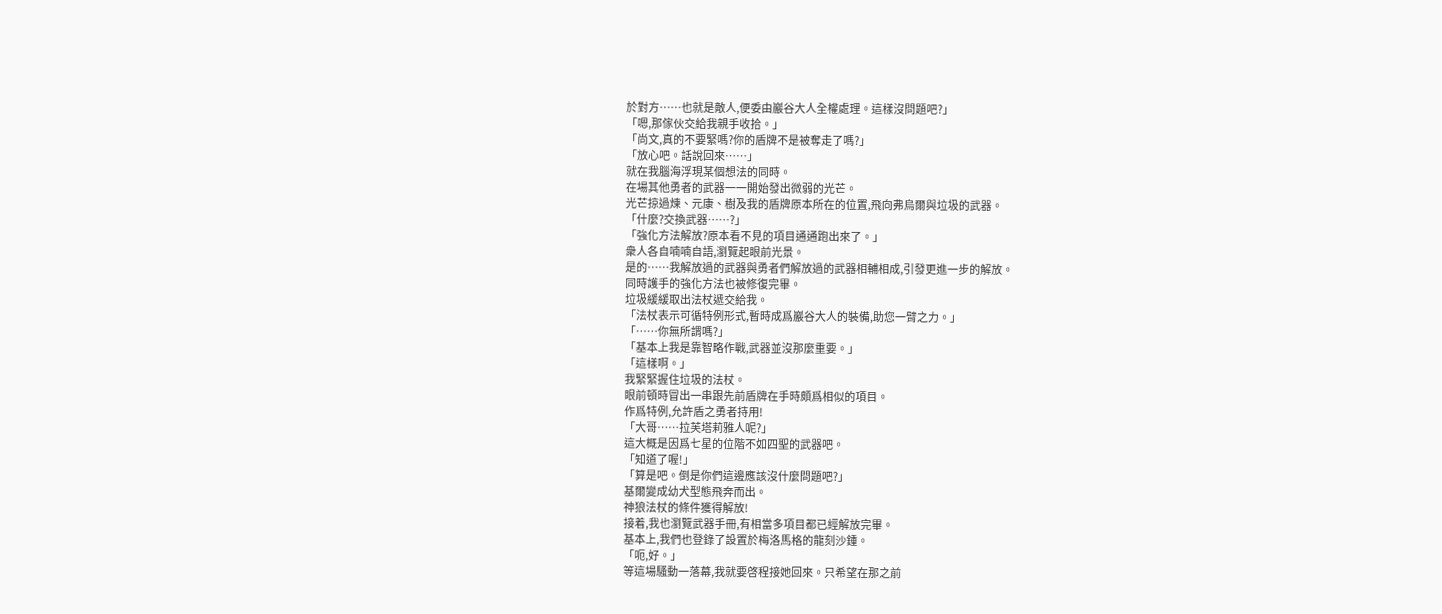於對方……也就是敵人,便委由巖谷大人全權處理。這樣沒問題吧?」
「嗯,那傢伙交給我親手收拾。」
「尚文,真的不要緊嗎?你的盾牌不是被奪走了嗎?」
「放心吧。話說回來……」
就在我腦海浮現某個想法的同時。
在場其他勇者的武器一一開始發出微弱的光芒。
光芒掠過煉、元康、樹及我的盾牌原本所在的位置,飛向弗烏爾與垃圾的武器。
「什麼?交換武器……?」
「強化方法解放?原本看不見的項目通通跑出來了。」
衆人各自喃喃自語,瀏覽起眼前光景。
是的……我解放過的武器與勇者們解放過的武器相輔相成,引發更進一步的解放。
同時護手的強化方法也被修復完畢。
垃圾緩緩取出法杖遞交給我。
「法杖表示可循特例形式,暫時成爲巖谷大人的裝備,助您一臂之力。」
「……你無所謂嗎?」
「基本上我是靠智略作戰,武器並沒那麼重要。」
「這樣啊。」
我緊緊握住垃圾的法杖。
眼前頓時冒出一串跟先前盾牌在手時頗爲相似的項目。
作爲特例,允許盾之勇者持用!
「大哥……拉芙塔莉雅人呢?」
這大概是因爲七星的位階不如四聖的武器吧。
「知道了喔!」
「算是吧。倒是你們這邊應該沒什麼問題吧?」
基爾變成幼犬型態飛奔而出。
神狼法杖的條件獲得解放!
接着,我也瀏覽武器手冊,有相當多項目都已經解放完畢。
基本上,我們也登錄了設置於梅洛馬格的龍刻沙鍾。
「呃,好。」
等這場騷動一落幕,我就要啓程接她回來。只希望在那之前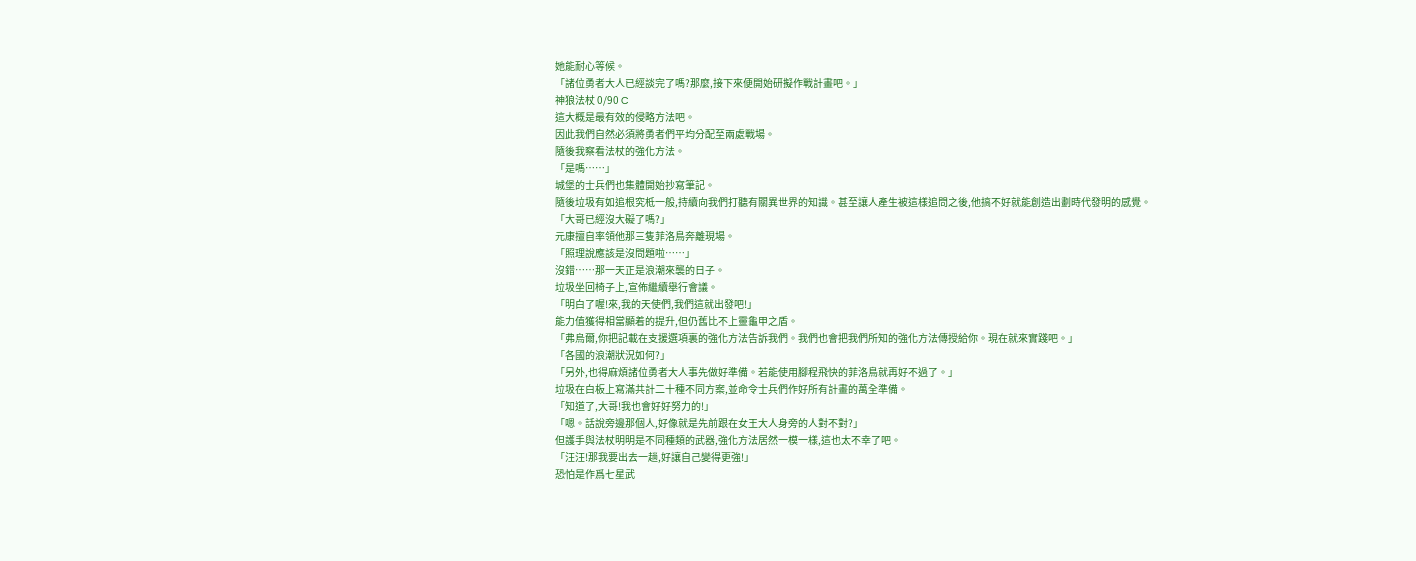她能耐心等候。
「諸位勇者大人已經談完了嗎?那麼,接下來便開始研擬作戰計畫吧。」
神狼法杖 0/90 C
這大概是最有效的侵略方法吧。
因此我們自然必須將勇者們平均分配至兩處戰場。
隨後我察看法杖的強化方法。
「是嗎……」
城堡的士兵們也集體開始抄寫筆記。
隨後垃圾有如追根究柢一般,持續向我們打聽有關異世界的知識。甚至讓人產生被這樣追問之後,他搞不好就能創造出劃時代發明的感覺。
「大哥已經沒大礙了嗎?」
元康擅自率領他那三隻菲洛鳥奔離現場。
「照理說應該是沒問題啦……」
沒錯……那一天正是浪潮來襲的日子。
垃圾坐回椅子上,宣佈繼續舉行會議。
「明白了喔!來,我的天使們,我們這就出發吧!」
能力值獲得相當顯着的提升,但仍舊比不上靈龜甲之盾。
「弗烏爾,你把記載在支援選項裏的強化方法告訴我們。我們也會把我們所知的強化方法傳授給你。現在就來實踐吧。」
「各國的浪潮狀況如何?」
「另外,也得麻煩諸位勇者大人事先做好準備。若能使用腳程飛快的菲洛鳥就再好不過了。」
垃圾在白板上寫滿共計二十種不同方案,並命令士兵們作好所有計畫的萬全準備。
「知道了,大哥!我也會好好努力的!」
「嗯。話說旁邊那個人,好像就是先前跟在女王大人身旁的人對不對?」
但護手與法杖明明是不同種類的武器,強化方法居然一模一樣,這也太不幸了吧。
「汪汪!那我要出去一趟,好讓自己變得更強!」
恐怕是作爲七星武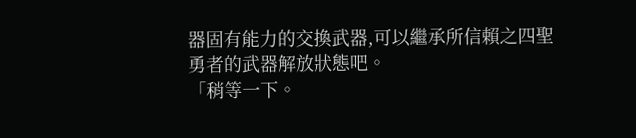器固有能力的交換武器,可以繼承所信賴之四聖勇者的武器解放狀態吧。
「稍等一下。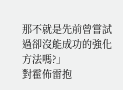那不就是先前曾嘗試過卻沒能成功的強化方法嗎?」
對霍佈雷抱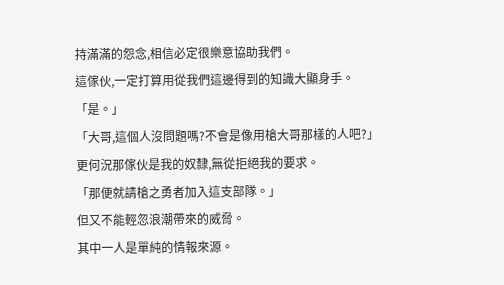持滿滿的怨念,相信必定很樂意協助我們。
這傢伙,一定打算用從我們這邊得到的知識大顯身手。
「是。」
「大哥,這個人沒問題嗎?不會是像用槍大哥那樣的人吧?」
更何況那傢伙是我的奴隸,無從拒絕我的要求。
「那便就請槍之勇者加入這支部隊。」
但又不能輕忽浪潮帶來的威脅。
其中一人是單純的情報來源。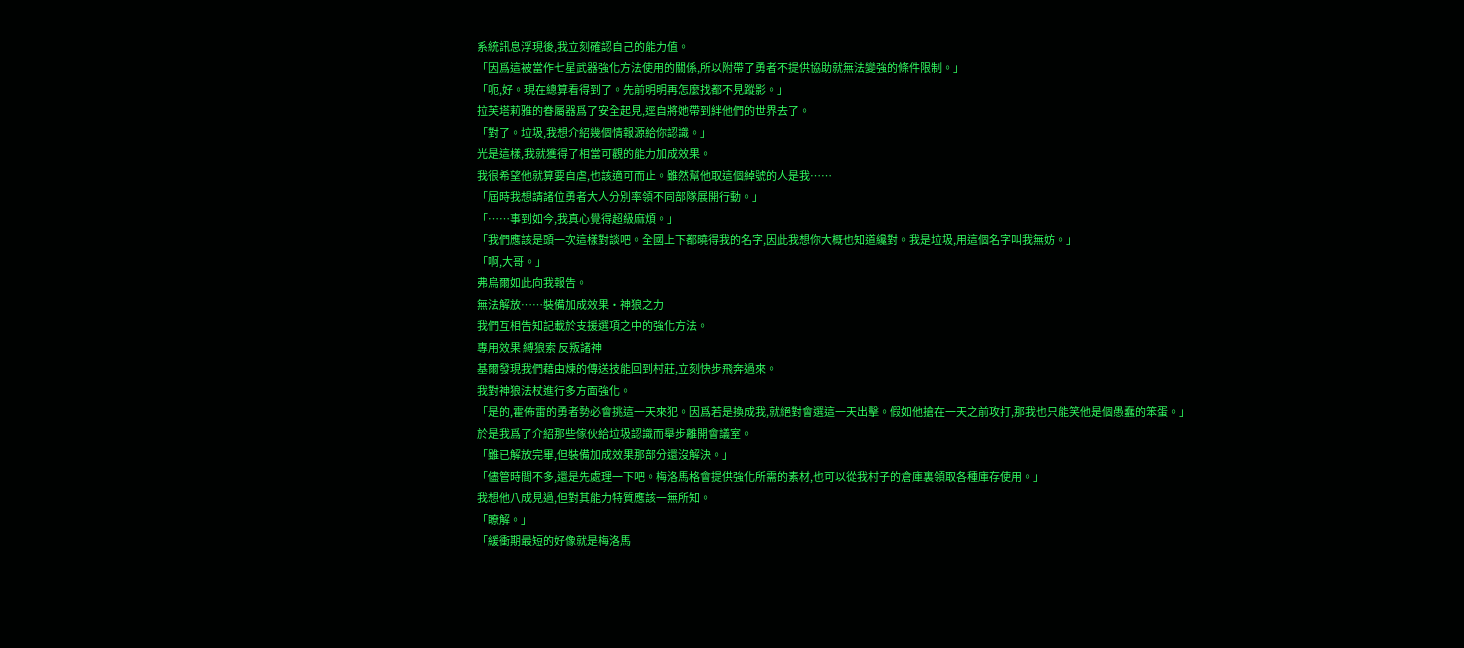系統訊息浮現後,我立刻確認自己的能力值。
「因爲這被當作七星武器強化方法使用的關係,所以附帶了勇者不提供協助就無法變強的條件限制。」
「呃,好。現在總算看得到了。先前明明再怎麼找都不見蹤影。」
拉芙塔莉雅的眷屬器爲了安全起見,逕自將她帶到絆他們的世界去了。
「對了。垃圾,我想介紹幾個情報源給你認識。」
光是這樣,我就獲得了相當可觀的能力加成效果。
我很希望他就算要自虐,也該適可而止。雖然幫他取這個綽號的人是我……
「屆時我想請諸位勇者大人分別率領不同部隊展開行動。」
「……事到如今,我真心覺得超級麻煩。」
「我們應該是頭一次這樣對談吧。全國上下都曉得我的名字,因此我想你大概也知道纔對。我是垃圾,用這個名字叫我無妨。」
「啊,大哥。」
弗烏爾如此向我報告。
無法解放……裝備加成效果•神狼之力
我們互相告知記載於支援選項之中的強化方法。
專用效果 縛狼索 反叛諸神
基爾發現我們藉由煉的傳送技能回到村莊,立刻快步飛奔過來。
我對神狼法杖進行多方面強化。
「是的,霍佈雷的勇者勢必會挑這一天來犯。因爲若是換成我,就絕對會選這一天出擊。假如他搶在一天之前攻打,那我也只能笑他是個愚蠢的笨蛋。」
於是我爲了介紹那些傢伙給垃圾認識而舉步離開會議室。
「雖已解放完畢,但裝備加成效果那部分還沒解決。」
「儘管時間不多,還是先處理一下吧。梅洛馬格會提供強化所需的素材,也可以從我村子的倉庫裏領取各種庫存使用。」
我想他八成見過,但對其能力特質應該一無所知。
「瞭解。」
「緩衝期最短的好像就是梅洛馬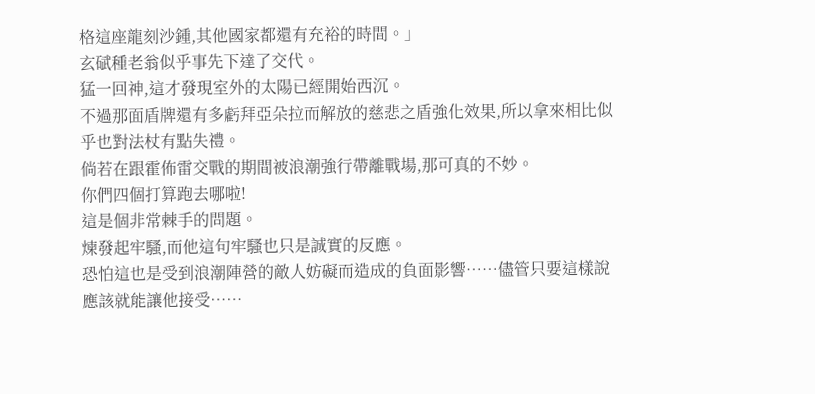格這座龍刻沙鍾,其他國家都還有充裕的時間。」
玄碔種老翁似乎事先下達了交代。
猛一回神,這才發現室外的太陽已經開始西沉。
不過那面盾牌還有多虧拜亞朵拉而解放的慈悲之盾強化效果,所以拿來相比似乎也對法杖有點失禮。
倘若在跟霍佈雷交戰的期間被浪潮強行帶離戰場,那可真的不妙。
你們四個打算跑去哪啦!
這是個非常棘手的問題。
煉發起牢騷,而他這句牢騷也只是誠實的反應。
恐怕這也是受到浪潮陣營的敵人妨礙而造成的負面影響……儘管只要這樣說應該就能讓他接受……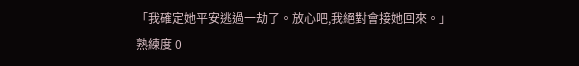「我確定她平安逃過一劫了。放心吧,我絕對會接她回來。」
熟練度 0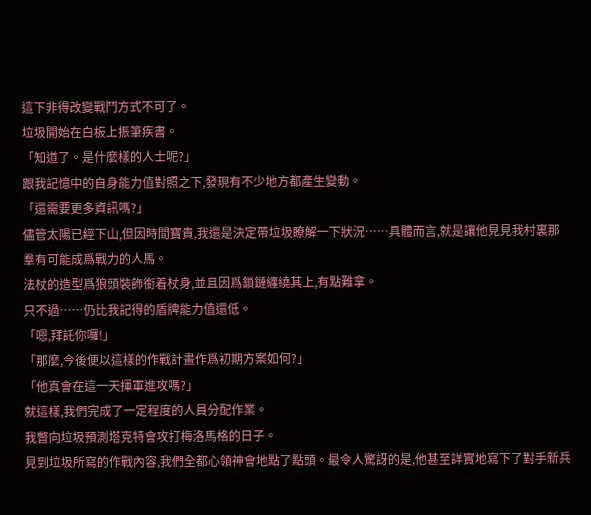這下非得改變戰鬥方式不可了。
垃圾開始在白板上振筆疾書。
「知道了。是什麼樣的人士呢?」
跟我記憶中的自身能力值對照之下,發現有不少地方都產生變動。
「還需要更多資訊嗎?」
儘管太陽已經下山,但因時間寶貴,我還是決定帶垃圾瞭解一下狀況……具體而言,就是讓他見見我村裏那羣有可能成爲戰力的人馬。
法杖的造型爲狼頭裝飾銜着杖身,並且因爲鎖鏈纏繞其上,有點難拿。
只不過……仍比我記得的盾牌能力值還低。
「嗯,拜託你囉!」
「那麼,今後便以這樣的作戰計畫作爲初期方案如何?」
「他真會在這一天揮軍進攻嗎?」
就這樣,我們完成了一定程度的人員分配作業。
我瞥向垃圾預測塔克特會攻打梅洛馬格的日子。
見到垃圾所寫的作戰內容,我們全都心領神會地點了點頭。最令人驚訝的是,他甚至詳實地寫下了對手新兵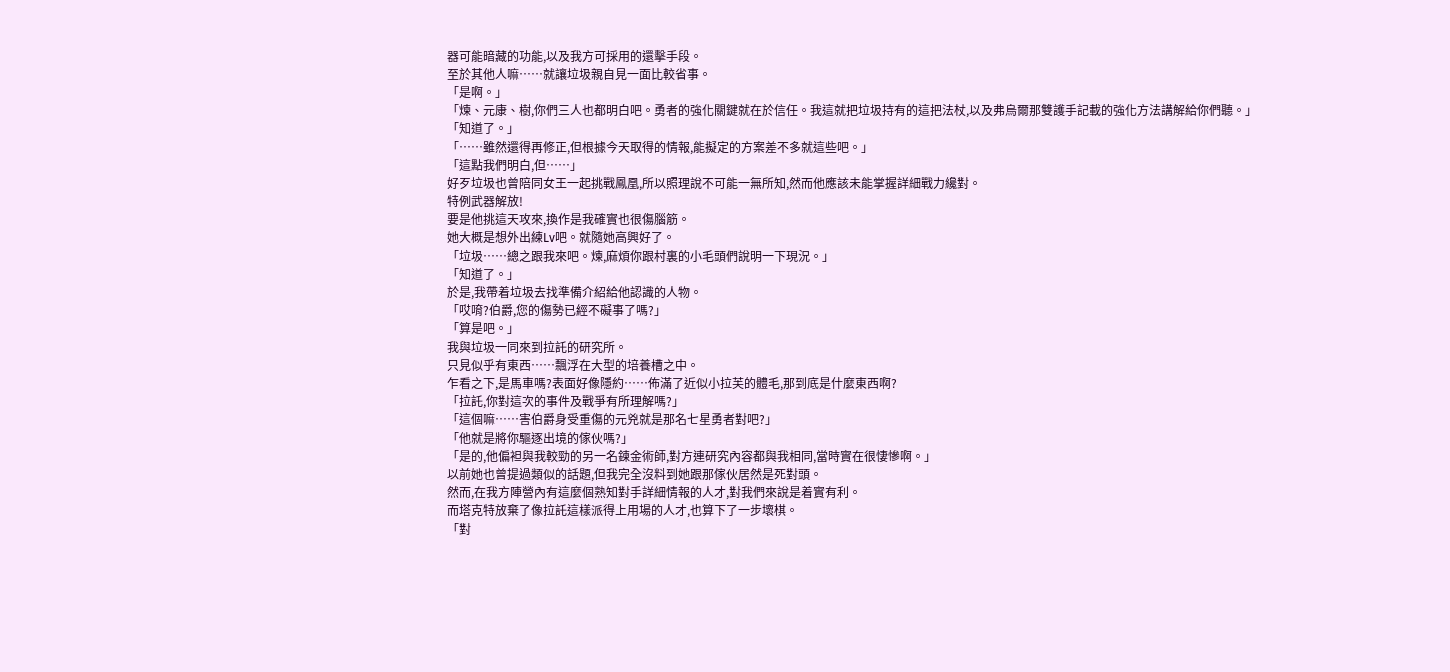器可能暗藏的功能,以及我方可採用的還擊手段。
至於其他人嘛……就讓垃圾親自見一面比較省事。
「是啊。」
「煉、元康、樹,你們三人也都明白吧。勇者的強化關鍵就在於信任。我這就把垃圾持有的這把法杖,以及弗烏爾那雙護手記載的強化方法講解給你們聽。」
「知道了。」
「……雖然還得再修正,但根據今天取得的情報,能擬定的方案差不多就這些吧。」
「這點我們明白,但……」
好歹垃圾也曾陪同女王一起挑戰鳳凰,所以照理說不可能一無所知,然而他應該未能掌握詳細戰力纔對。
特例武器解放!
要是他挑這天攻來,換作是我確實也很傷腦筋。
她大概是想外出練Lv吧。就隨她高興好了。
「垃圾……總之跟我來吧。煉,麻煩你跟村裏的小毛頭們說明一下現況。」
「知道了。」
於是,我帶着垃圾去找準備介紹給他認識的人物。
「哎唷?伯爵,您的傷勢已經不礙事了嗎?」
「算是吧。」
我與垃圾一同來到拉託的研究所。
只見似乎有東西……飄浮在大型的培養槽之中。
乍看之下,是馬車嗎?表面好像隱約……佈滿了近似小拉芙的體毛,那到底是什麼東西啊?
「拉託,你對這次的事件及戰爭有所理解嗎?」
「這個嘛……害伯爵身受重傷的元兇就是那名七星勇者對吧?」
「他就是將你驅逐出境的傢伙嗎?」
「是的,他偏袒與我較勁的另一名鍊金術師,對方連研究內容都與我相同,當時實在很悽慘啊。」
以前她也曾提過類似的話題,但我完全沒料到她跟那傢伙居然是死對頭。
然而,在我方陣營內有這麼個熟知對手詳細情報的人才,對我們來說是着實有利。
而塔克特放棄了像拉託這樣派得上用場的人才,也算下了一步壞棋。
「對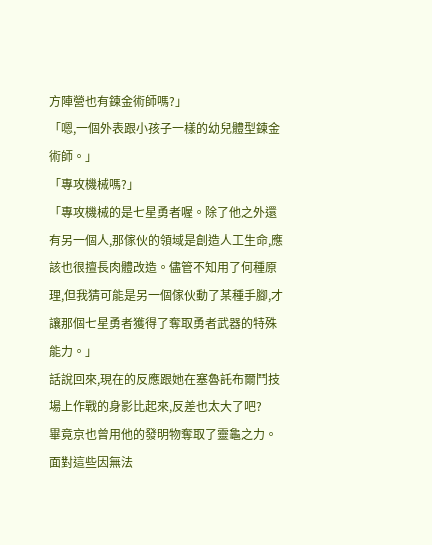方陣營也有鍊金術師嗎?」
「嗯,一個外表跟小孩子一樣的幼兒體型鍊金術師。」
「專攻機械嗎?」
「專攻機械的是七星勇者喔。除了他之外還有另一個人,那傢伙的領域是創造人工生命,應該也很擅長肉體改造。儘管不知用了何種原理,但我猜可能是另一個傢伙動了某種手腳,才讓那個七星勇者獲得了奪取勇者武器的特殊能力。」
話說回來,現在的反應跟她在塞魯託布爾鬥技場上作戰的身影比起來,反差也太大了吧?
畢竟京也曾用他的發明物奪取了靈龜之力。
面對這些因無法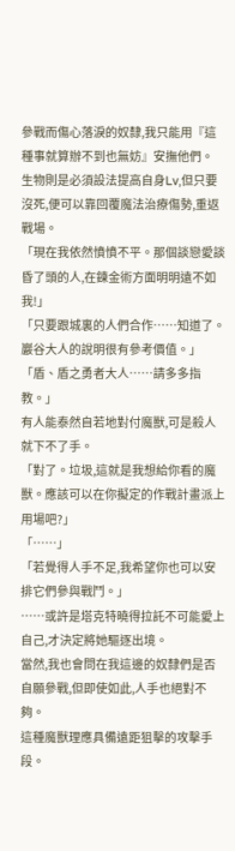參戰而傷心落淚的奴隸,我只能用『這種事就算辦不到也無妨』安撫他們。
生物則是必須設法提高自身Lv,但只要沒死,便可以靠回覆魔法治療傷勢,重返戰場。
「現在我依然憤憤不平。那個談戀愛談昏了頭的人,在鍊金術方面明明遠不如我!」
「只要跟城裏的人們合作……知道了。巖谷大人的說明很有參考價值。」
「盾、盾之勇者大人……請多多指教。」
有人能泰然自若地對付魔獸,可是殺人就下不了手。
「對了。垃圾,這就是我想給你看的魔獸。應該可以在你擬定的作戰計畫派上用場吧?」
「……」
「若覺得人手不足,我希望你也可以安排它們參與戰鬥。」
……或許是塔克特曉得拉託不可能愛上自己,才決定將她驅逐出境。
當然,我也會問在我這邊的奴隸們是否自願參戰,但即使如此,人手也絕對不夠。
這種魔獸理應具備遠距狙擊的攻擊手段。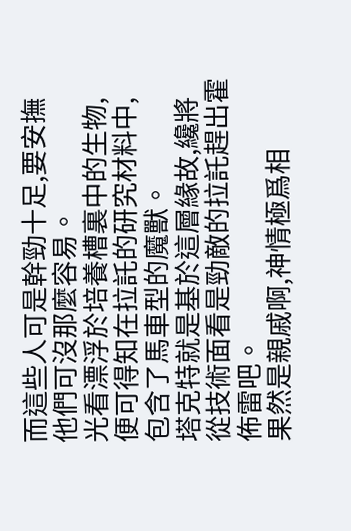而這些人可是幹勁十足,要安撫他們可沒那麼容易。
光看漂浮於培養槽裏中的生物,便可得知在拉託的研究材料中,包含了馬車型的魔獸。
塔克特就是基於這層緣故,纔將從技術面看是勁敵的拉託趕出霍佈雷吧。
果然是親戚啊,神情極爲相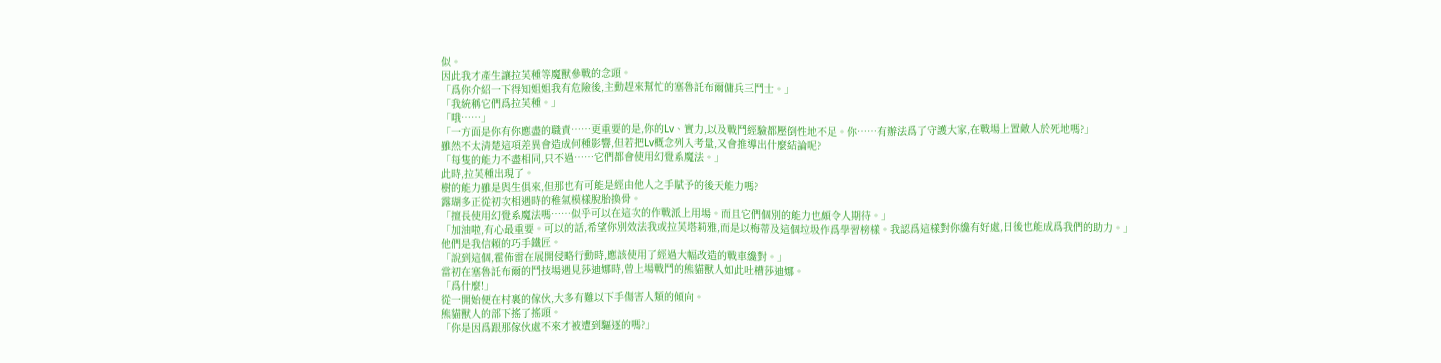似。
因此我才產生讓拉芙種等魔獸參戰的念頭。
「爲你介紹一下得知姐姐我有危險後,主動趕來幫忙的塞魯託布爾傭兵三鬥士。」
「我統稱它們爲拉芙種。」
「哦……」
「一方面是你有你應盡的職責……更重要的是,你的Lv、實力,以及戰鬥經驗都壓倒性地不足。你……有辦法爲了守護大家,在戰場上置敵人於死地嗎?」
雖然不太清楚這項差異會造成何種影響,但若把Lv概念列入考量,又會推導出什麼結論呢?
「每隻的能力不盡相同,只不過……它們都會使用幻覺系魔法。」
此時,拉芙種出現了。
樹的能力雖是與生俱來,但那也有可能是經由他人之手賦予的後天能力嗎?
露瑚多正從初次相遇時的稚氣模樣脫胎換骨。
「擅長使用幻覺系魔法嗎……似乎可以在這次的作戰派上用場。而且它們個別的能力也頗令人期待。」
「加油啦,有心最重要。可以的話,希望你別效法我或拉芙塔莉雅,而是以梅蒂及這個垃圾作爲學習榜樣。我認爲這樣對你纔有好處,日後也能成爲我們的助力。」
他們是我信賴的巧手鐵匠。
「說到這個,霍佈雷在展開侵略行動時,應該使用了經過大幅改造的戰車纔對。」
當初在塞魯託布爾的鬥技場遇見莎迪娜時,曾上場戰鬥的熊貓獸人如此吐槽莎迪娜。
「爲什麼!」
從一開始便在村裏的傢伙,大多有難以下手傷害人類的傾向。
熊貓獸人的部下搖了搖頭。
「你是因爲跟那傢伙處不來才被遭到驅逐的嗎?」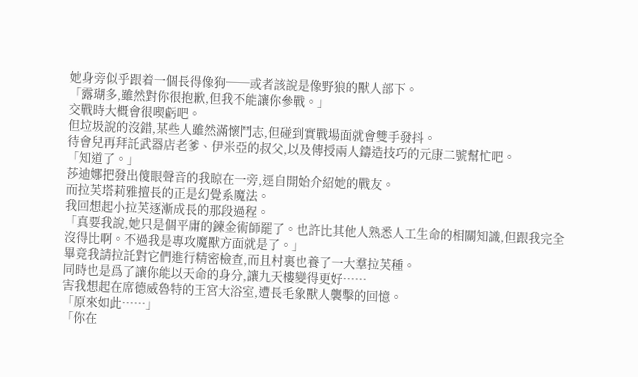她身旁似乎跟着一個長得像狗──或者該說是像野狼的獸人部下。
「露瑚多,雖然對你很抱歉,但我不能讓你參戰。」
交戰時大概會很喫虧吧。
但垃圾說的沒錯,某些人雖然滿懷鬥志,但碰到實戰場面就會雙手發抖。
待會兒再拜託武器店老爹、伊米亞的叔父,以及傳授兩人鑄造技巧的元康二號幫忙吧。
「知道了。」
莎迪娜把發出傻眼聲音的我晾在一旁,逕自開始介紹她的戰友。
而拉芙塔莉雅擅長的正是幻覺系魔法。
我回想起小拉芙逐漸成長的那段過程。
「真要我說,她只是個平庸的鍊金術師罷了。也許比其他人熟悉人工生命的相關知識,但跟我完全沒得比啊。不過我是專攻魔獸方面就是了。」
畢竟我請拉託對它們進行精密檢查,而且村裏也養了一大羣拉芙種。
同時也是爲了讓你能以天命的身分,讓九天樓變得更好……
害我想起在席德威魯特的王宮大浴室,遭長毛象獸人襲擊的回憶。
「原來如此……」
「你在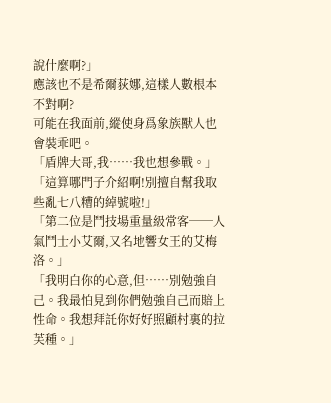說什麼啊?」
應該也不是希爾荻娜,這樣人數根本不對啊?
可能在我面前,縱使身爲象族獸人也會裝乖吧。
「盾牌大哥,我……我也想參戰。」
「這算哪門子介紹啊!別擅自幫我取些亂七八糟的綽號啦!」
「第二位是鬥技場重量級常客──人氣鬥士小艾爾,又名地響女王的艾梅洛。」
「我明白你的心意,但……別勉強自己。我最怕見到你們勉強自己而賠上性命。我想拜託你好好照顧村裏的拉芙種。」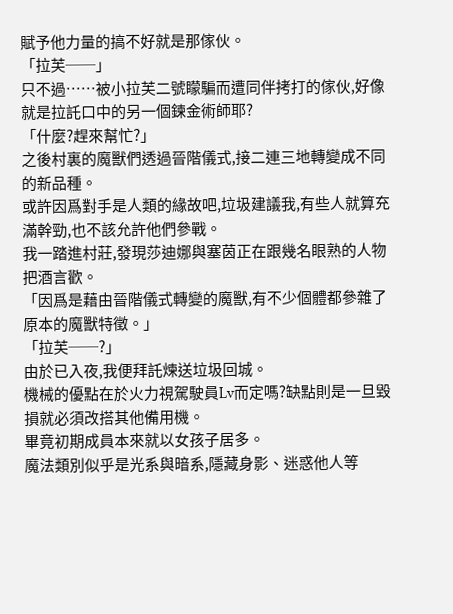賦予他力量的搞不好就是那傢伙。
「拉芙──」
只不過……被小拉芙二號矇騙而遭同伴拷打的傢伙,好像就是拉託口中的另一個鍊金術師耶?
「什麼?趕來幫忙?」
之後村裏的魔獸們透過晉階儀式,接二連三地轉變成不同的新品種。
或許因爲對手是人類的緣故吧,垃圾建議我,有些人就算充滿幹勁,也不該允許他們參戰。
我一踏進村莊,發現莎迪娜與塞茵正在跟幾名眼熟的人物把酒言歡。
「因爲是藉由晉階儀式轉變的魔獸,有不少個體都參雜了原本的魔獸特徵。」
「拉芙──?」
由於已入夜,我便拜託煉送垃圾回城。
機械的優點在於火力視駕駛員Lv而定嗎?缺點則是一旦毀損就必須改搭其他備用機。
畢竟初期成員本來就以女孩子居多。
魔法類別似乎是光系與暗系,隱藏身影、迷惑他人等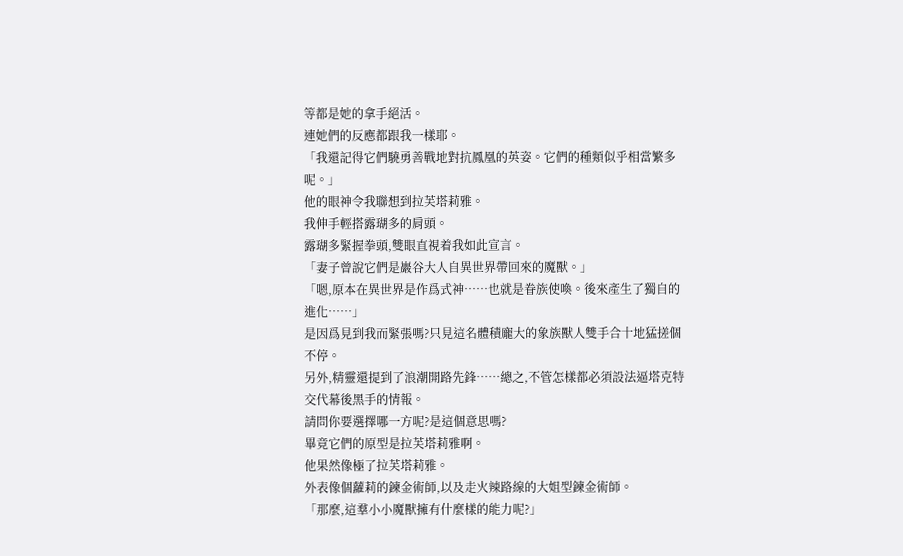等都是她的拿手絕活。
連她們的反應都跟我一樣耶。
「我還記得它們驍勇善戰地對抗鳳凰的英姿。它們的種類似乎相當繁多呢。」
他的眼神令我聯想到拉芙塔莉雅。
我伸手輕搭露瑚多的肩頭。
露瑚多緊握拳頭,雙眼直視着我如此宣言。
「妻子曾說它們是巖谷大人自異世界帶回來的魔獸。」
「嗯,原本在異世界是作爲式神……也就是眷族使喚。後來產生了獨自的進化……」
是因爲見到我而緊張嗎?只見這名體積龐大的象族獸人雙手合十地猛搓個不停。
另外,精靈還提到了浪潮開路先鋒……總之,不管怎樣都必須設法逼塔克特交代幕後黑手的情報。
請問你要選擇哪一方呢?是這個意思嗎?
畢竟它們的原型是拉芙塔莉雅啊。
他果然像極了拉芙塔莉雅。
外表像個蘿莉的鍊金術師,以及走火辣路線的大姐型鍊金術師。
「那麼,這羣小小魔獸擁有什麼樣的能力呢?」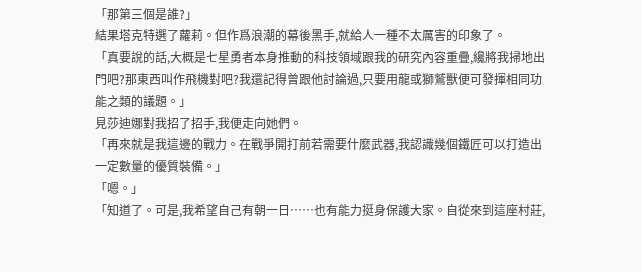「那第三個是誰?」
結果塔克特選了蘿莉。但作爲浪潮的幕後黑手,就給人一種不太厲害的印象了。
「真要說的話,大概是七星勇者本身推動的科技領域跟我的研究內容重疊,纔將我掃地出門吧?那東西叫作飛機對吧?我還記得曾跟他討論過,只要用龍或獅鷲獸便可發揮相同功能之類的議題。」
見莎迪娜對我招了招手,我便走向她們。
「再來就是我這邊的戰力。在戰爭開打前若需要什麼武器,我認識幾個鐵匠可以打造出一定數量的優質裝備。」
「嗯。」
「知道了。可是,我希望自己有朝一日……也有能力挺身保護大家。自從來到這座村莊,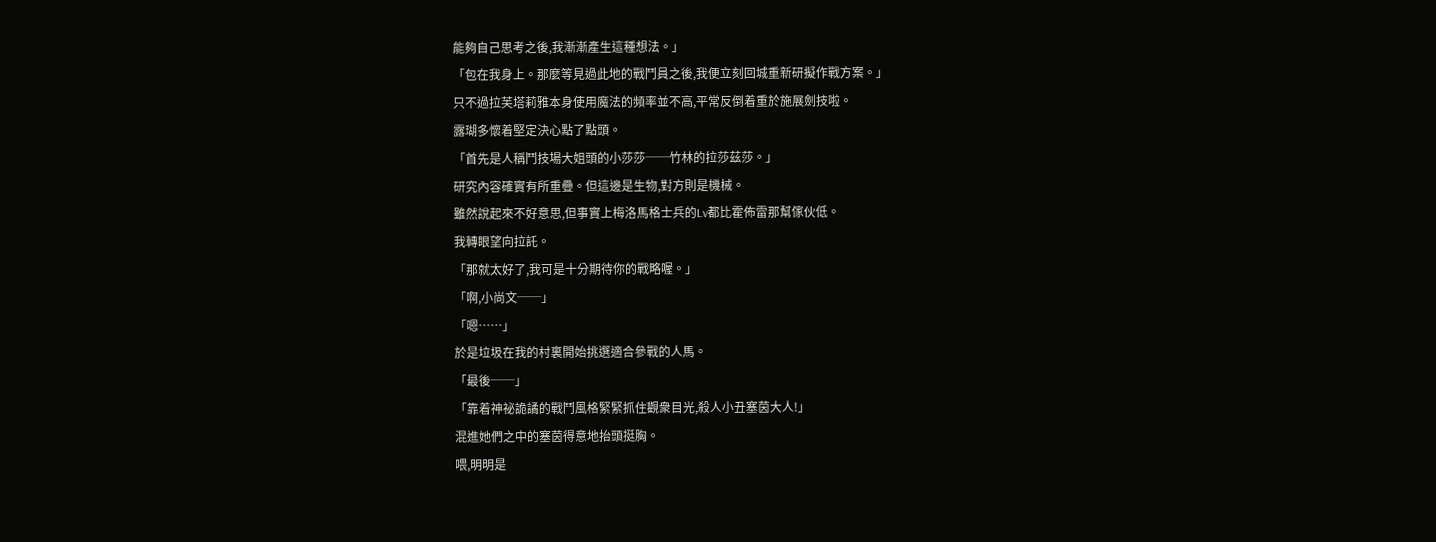能夠自己思考之後,我漸漸產生這種想法。」
「包在我身上。那麼等見過此地的戰鬥員之後,我便立刻回城重新研擬作戰方案。」
只不過拉芙塔莉雅本身使用魔法的頻率並不高,平常反倒着重於施展劍技啦。
露瑚多懷着堅定決心點了點頭。
「首先是人稱鬥技場大姐頭的小莎莎──竹林的拉莎茲莎。」
研究內容確實有所重疊。但這邊是生物,對方則是機械。
雖然說起來不好意思,但事實上梅洛馬格士兵的Lv都比霍佈雷那幫傢伙低。
我轉眼望向拉託。
「那就太好了,我可是十分期待你的戰略喔。」
「啊,小尚文──」
「嗯……」
於是垃圾在我的村裏開始挑選適合參戰的人馬。
「最後──」
「靠着神祕詭譎的戰鬥風格緊緊抓住觀衆目光,殺人小丑塞茵大人!」
混進她們之中的塞茵得意地抬頭挺胸。
喂,明明是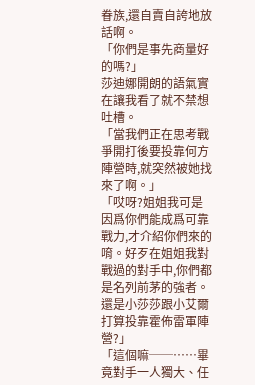眷族,還自賣自誇地放話啊。
「你們是事先商量好的嗎?」
莎迪娜開朗的語氣實在讓我看了就不禁想吐槽。
「當我們正在思考戰爭開打後要投靠何方陣營時,就突然被她找來了啊。」
「哎呀?姐姐我可是因爲你們能成爲可靠戰力,才介紹你們來的唷。好歹在姐姐我對戰過的對手中,你們都是名列前茅的強者。還是小莎莎跟小艾爾打算投靠霍佈雷軍陣營?」
「這個嘛──……畢竟對手一人獨大、任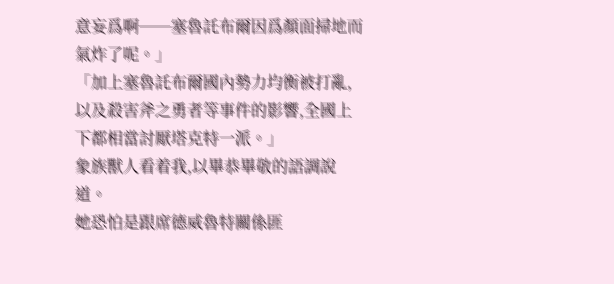意妄爲啊──塞魯託布爾因爲顏面掃地而氣炸了呢。」
「加上塞魯託布爾國內勢力均衡被打亂,以及殺害斧之勇者等事件的影響,全國上下都相當討厭塔克特一派。」
象族獸人看着我,以畢恭畢敬的語調說道。
她恐怕是跟席德威魯特關係匪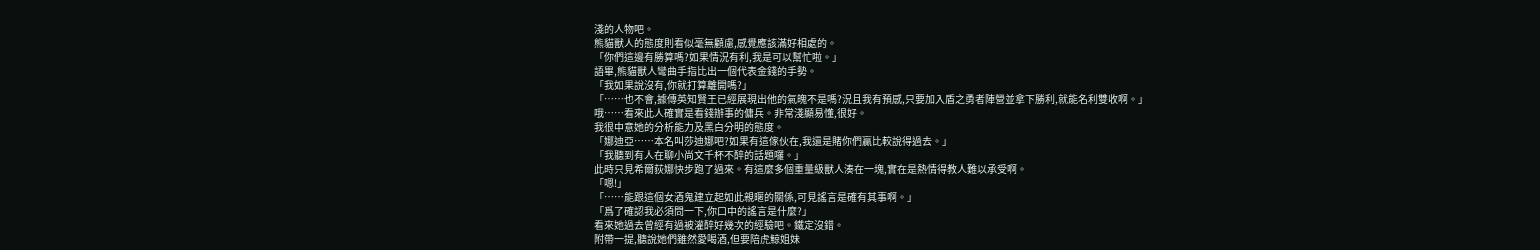淺的人物吧。
熊貓獸人的態度則看似毫無顧慮,感覺應該滿好相處的。
「你們這邊有勝算嗎?如果情況有利,我是可以幫忙啦。」
語畢,熊貓獸人彎曲手指比出一個代表金錢的手勢。
「我如果說沒有,你就打算離開嗎?」
「……也不會,據傳英知賢王已經展現出他的氣魄不是嗎?況且我有預感,只要加入盾之勇者陣營並拿下勝利,就能名利雙收啊。」
哦……看來此人確實是看錢辦事的傭兵。非常淺顯易懂,很好。
我很中意她的分析能力及黑白分明的態度。
「娜迪亞……本名叫莎迪娜吧?如果有這傢伙在,我還是賭你們贏比較說得過去。」
「我聽到有人在聊小尚文千杯不醉的話題囉。」
此時只見希爾荻娜快步跑了過來。有這麼多個重量級獸人湊在一塊,實在是熱情得教人難以承受啊。
「嗯!」
「……能跟這個女酒鬼建立起如此親暱的關係,可見謠言是確有其事啊。」
「爲了確認我必須問一下,你口中的謠言是什麼?」
看來她過去曾經有過被灌醉好幾次的經驗吧。鐵定沒錯。
附帶一提,聽說她們雖然愛喝酒,但要陪虎鯨姐妹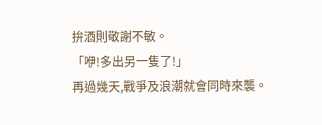拚酒則敬謝不敏。
「咿!多出另一隻了!」
再過幾天,戰爭及浪潮就會同時來襲。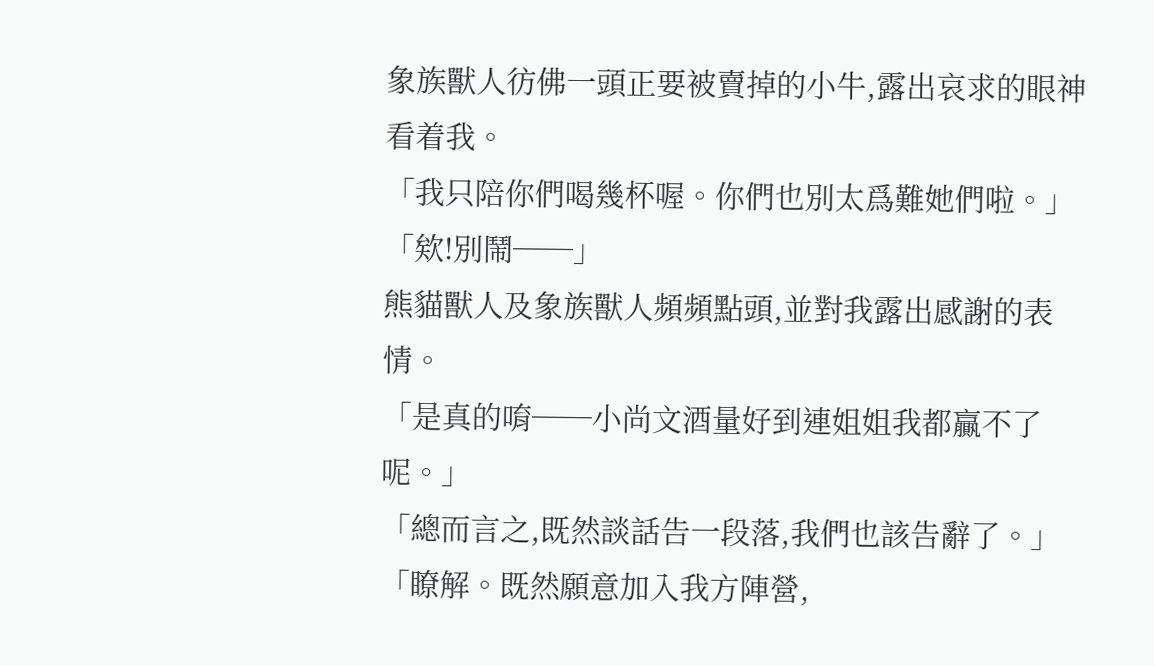象族獸人彷佛一頭正要被賣掉的小牛,露出哀求的眼神看着我。
「我只陪你們喝幾杯喔。你們也別太爲難她們啦。」
「欸!別鬧──」
熊貓獸人及象族獸人頻頻點頭,並對我露出感謝的表情。
「是真的唷──小尚文酒量好到連姐姐我都贏不了呢。」
「總而言之,既然談話告一段落,我們也該告辭了。」
「瞭解。既然願意加入我方陣營,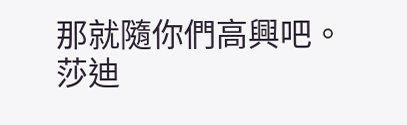那就隨你們高興吧。莎迪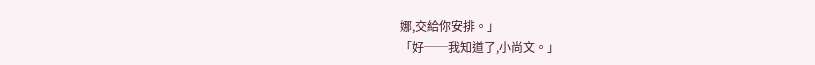娜,交給你安排。」
「好──我知道了,小尚文。」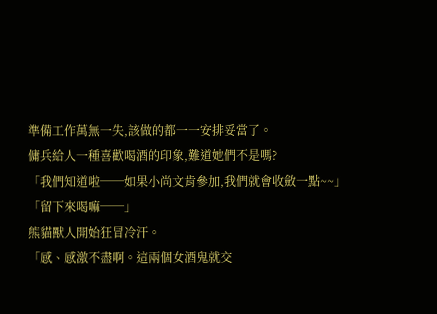準備工作萬無一失,該做的都一一安排妥當了。
傭兵給人一種喜歡喝酒的印象,難道她們不是嗎?
「我們知道啦──如果小尚文肯參加,我們就會收斂一點~~」
「留下來喝嘛──」
熊貓獸人開始狂冒冷汗。
「感、感激不盡啊。這兩個女酒鬼就交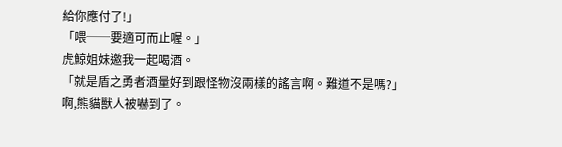給你應付了!」
「喂──要適可而止喔。」
虎鯨姐妹邀我一起喝酒。
「就是盾之勇者酒量好到跟怪物沒兩樣的謠言啊。難道不是嗎?」
啊,熊貓獸人被嚇到了。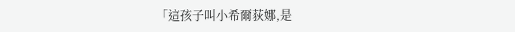「這孩子叫小希爾荻娜,是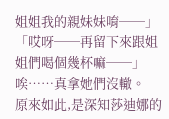姐姐我的親妹妹唷──」
「哎呀──再留下來跟姐姐們喝個幾杯嘛──」
唉……真拿她們沒轍。
原來如此,是深知莎迪娜的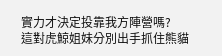實力才決定投靠我方陣營嗎?
這對虎鯨姐妹分別出手抓住熊貓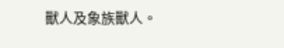獸人及象族獸人。